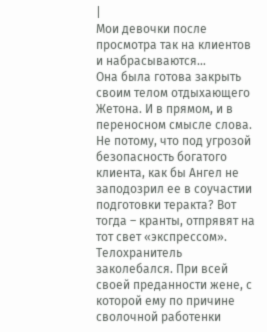|
Мои девочки после просмотра так на клиентов и набрасываются…
Она была готова закрыть своим телом отдыхающего Жетона. И в прямом, и в переносном смысле слова. Не потому, что под угрозой безопасность богатого клиента, как бы Ангел не заподозрил ее в соучастии подготовки теракта? Вот тогда – кранты, отпрявят на тот свет «экспрессом».
Телохранитель заколебался. При всей своей преданности жене, с которой ему по причине сволочной работенки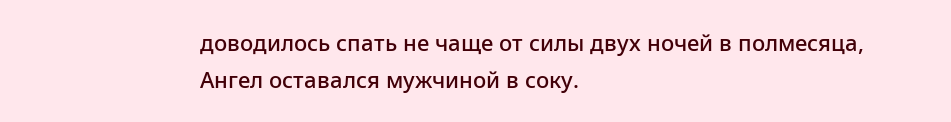доводилось спать не чаще от силы двух ночей в полмесяца, Ангел оставался мужчиной в соку.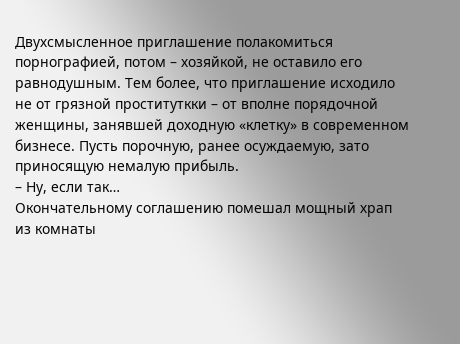Двухсмысленное приглашение полакомиться порнографией, потом – хозяйкой, не оставило его равнодушным. Тем более, что приглашение исходило не от грязной проституткки – от вполне порядочной женщины, занявшей доходную «клетку» в современном бизнесе. Пусть порочную, ранее осуждаемую, зато приносящую немалую прибыль.
– Ну, если так…
Окончательному соглашению помешал мощный храп из комнаты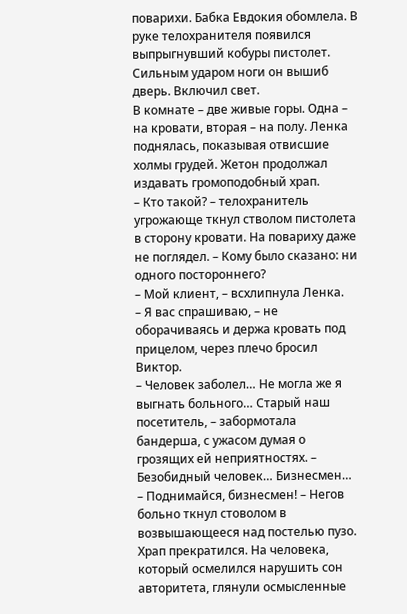поварихи. Бабка Евдокия обомлела. В руке телохранителя появился выпрыгнувший кобуры пистолет. Сильным ударом ноги он вышиб дверь. Включил свет.
В комнате – две живые горы. Одна – на кровати, вторая – на полу. Ленка поднялась, показывая отвисшие холмы грудей. Жетон продолжал издавать громоподобный храп.
– Кто такой? – телохранитель угрожающе ткнул стволом пистолета в сторону кровати. На повариху даже не поглядел. – Кому было сказано: ни одного постороннего?
– Мой клиент, – всхлипнула Ленка.
– Я вас спрашиваю, – не оборачиваясь и держа кровать под прицелом, через плечо бросил Виктор.
– Человек заболел… Не могла же я выгнать больного… Старый наш посетитель, – забормотала бандерша, с ужасом думая о грозящих ей неприятностях. – Безобидный человек… Бизнесмен…
– Поднимайся, бизнесмен! – Негов больно ткнул стоволом в возвышающееся над постелью пузо.
Храп прекратился. На человека, который осмелился нарушить сон авторитета, глянули осмысленные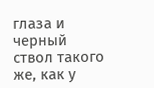глаза и черный ствол такого же, как у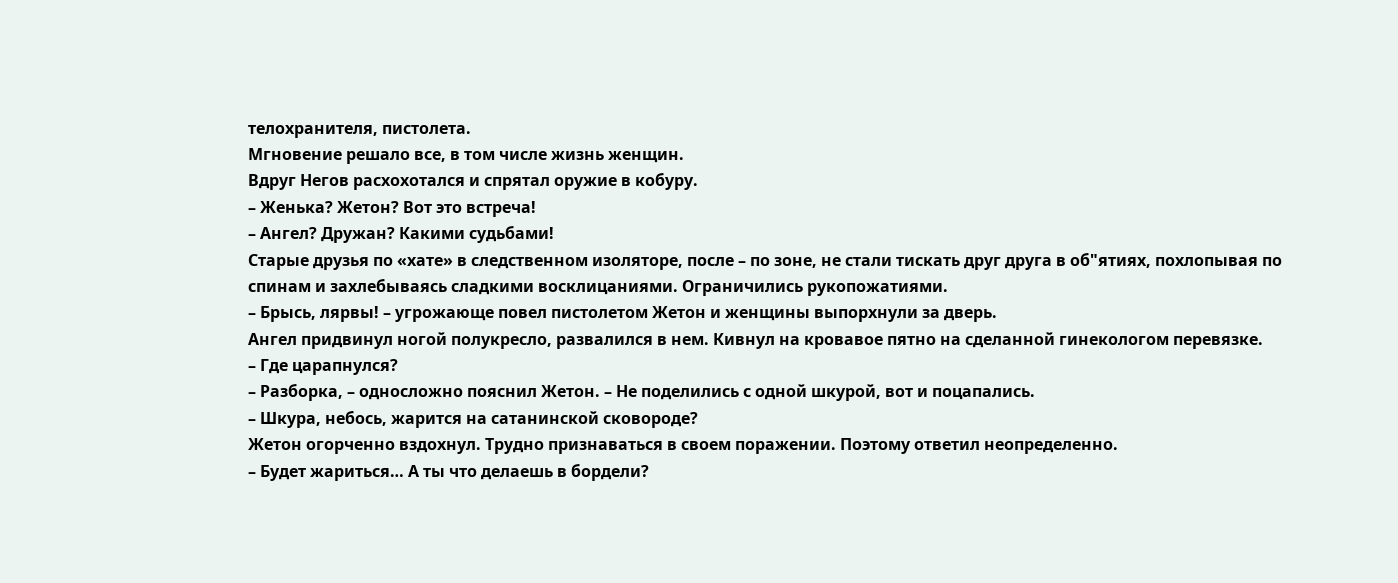телохранителя, пистолета.
Мгновение решало все, в том числе жизнь женщин.
Вдруг Негов расхохотался и спрятал оружие в кобуру.
– Женька? Жетон? Вот это встреча!
– Ангел? Дружан? Какими судьбами!
Старые друзья по «хате» в следственном изоляторе, после – по зоне, не стали тискать друг друга в об"ятиях, похлопывая по спинам и захлебываясь сладкими восклицаниями. Ограничились рукопожатиями.
– Брысь, лярвы! – угрожающе повел пистолетом Жетон и женщины выпорхнули за дверь.
Ангел придвинул ногой полукресло, развалился в нем. Кивнул на кровавое пятно на сделанной гинекологом перевязке.
– Где царапнулся?
– Разборка, – односложно пояснил Жетон. – Не поделились с одной шкурой, вот и поцапались.
– Шкура, небось, жарится на сатанинской сковороде?
Жетон огорченно вздохнул. Трудно признаваться в своем поражении. Поэтому ответил неопределенно.
– Будет жариться… А ты что делаешь в бордели?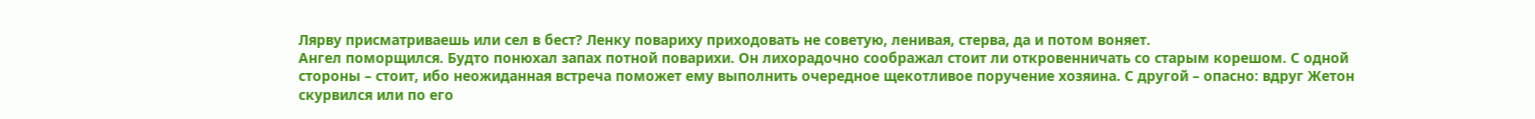Лярву присматриваешь или сел в бест? Ленку повариху приходовать не советую, ленивая, стерва, да и потом воняет.
Ангел поморщился. Будто понюхал запах потной поварихи. Он лихорадочно соображал стоит ли откровенничать со старым корешом. С одной стороны – стоит, ибо неожиданная встреча поможет ему выполнить очередное щекотливое поручение хозяина. С другой – опасно: вдруг Жетон скурвился или по его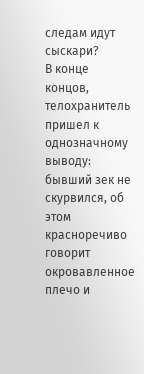следам идут сыскари?
В конце концов, телохранитель пришел к однозначному выводу: бывший зек не скурвился, об этом красноречиво говорит окровавленное плечо и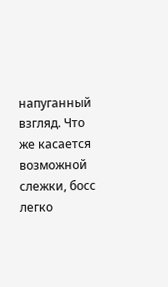напуганный взгляд. Что же касается возможной слежки, босс легко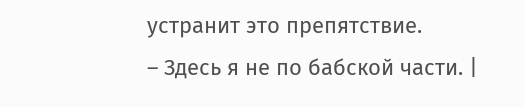устранит это препятствие.
– Здесь я не по бабской части. |